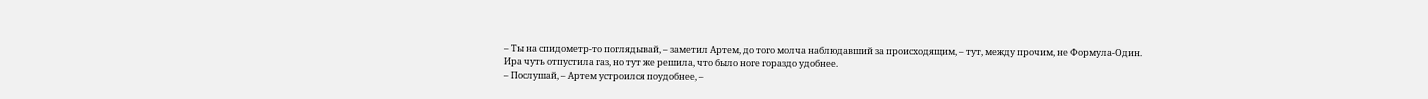– Ты на спидометр-то поглядывай, – заметил Артем, до того молча наблюдавший за происходящим, – тут, между прочим, не Формула-Один.
Ира чуть отпустила газ, но тут же решила, что было ноге гораздо удобнее.
– Послушай, – Артем устроился поудобнее, –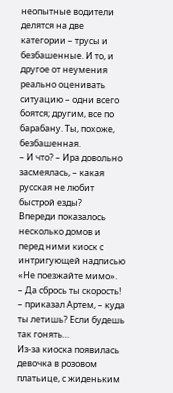неопытные водители делятся на две категории – трусы и безбашенные. И то, и другое от неумения реально оценивать ситуацию – одни всего боятся; другим, все по барабану. Ты, похоже, безбашенная.
– И что? – Ира довольно засмеялась, – какая русская не любит быстрой езды?
Впереди показалось несколько домов и перед ними киоск с интригующей надписью «Не поезжайте мимо».
– Да сбрось ты скорость! – приказал Артем, – куда ты летишь? Если будешь так гонять…
Из-за киоска появилась девочка в розовом платьице, с жиденьким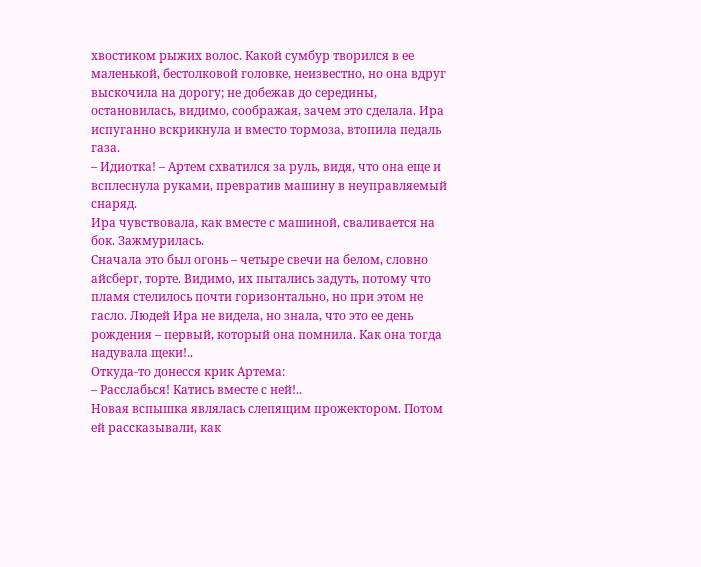хвостиком рыжих волос. Какой сумбур творился в ее маленькой, бестолковой головке, неизвестно, но она вдруг выскочила на дорогу; не добежав до середины, остановилась, видимо, соображая, зачем это сделала. Ира испуганно вскрикнула и вместо тормоза, втопила педаль газа.
– Идиотка! – Артем схватился за руль, видя, что она еще и всплеснула руками, превратив машину в неуправляемый снаряд.
Ира чувствовала, как вместе с машиной, сваливается на бок. Зажмурилась.
Сначала это был огонь – четыре свечи на белом, словно айсберг, торте. Видимо, их пытались задуть, потому что пламя стелилось почти горизонтально, но при этом не гасло. Людей Ира не видела, но знала, что это ее день рождения – первый, который она помнила. Как она тогда надувала щеки!..
Откуда-то донесся крик Артема:
– Расслабься! Катись вместе с ней!..
Новая вспышка являлась слепящим прожектором. Потом ей рассказывали, как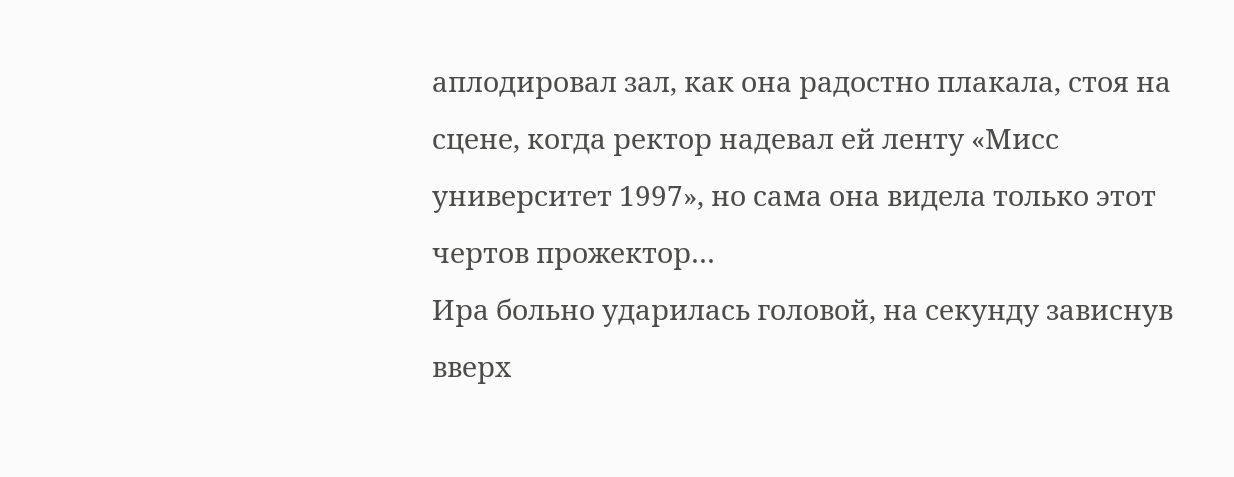аплодировал зал, как она радостно плакала, стоя на сцене, когда ректор надевал ей ленту «Мисс университет 1997», но сама она видела только этот чертов прожектор…
Ира больно ударилась головой, на секунду зависнув вверх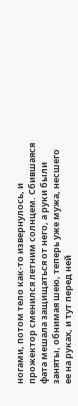ногами, потом тело как-то извернулось, и прожектор сменился летним солнцем. Сбившаяся фата мешала защищаться от него, а руки были заняты, обнимая шею, теперь уже мужа, несшего ее на руках, и тут перед ней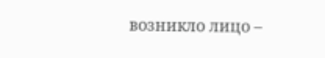возникло лицо –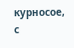курносое, с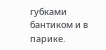губками бантиком и в парике.